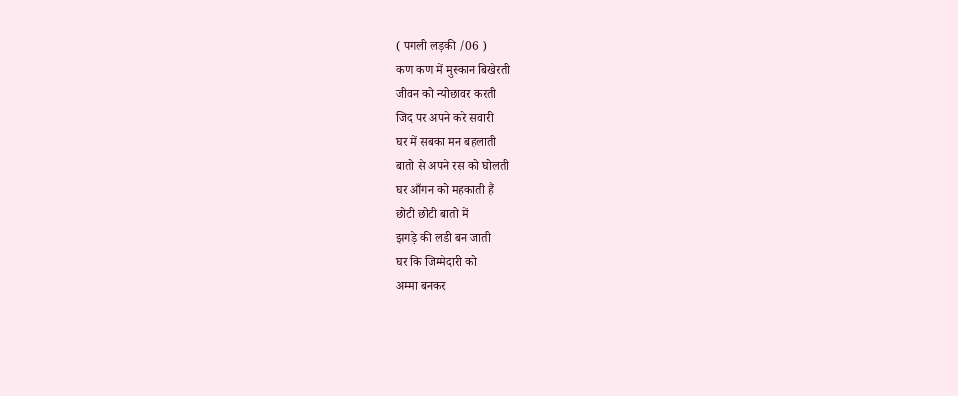( पगली लड़की /06 )
कण कण में मुस्कान बिखेरती
जीवन को न्योछावर करती
जिद पर अपने करे सवारी
घर में सबका मन बहलाती
बातो से अपने रस को घोलती
घर आँगन को महकाती हैं
छोटी छोटी बातो में
झगड़े की लडी बन जाती
घर कि जिम्मेदारी को
अम्मा बनकर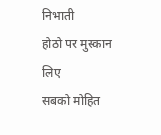निभाती
होठो पर मुस्कान लिए
सबको मोहित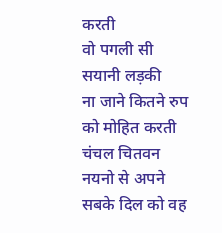करती
वो पगली सी सयानी लड़की
ना जाने कितने रुप को मोहित करती
चंचल चितवन नयनो से अपने
सबके दिल को वह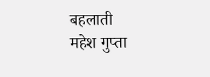बहलाती
महेश गुप्ता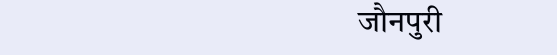जौनपुरी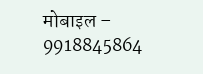मोबाइल – 9918845864